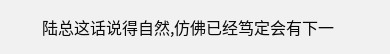陆总这话说得自然,仿佛已经笃定会有下一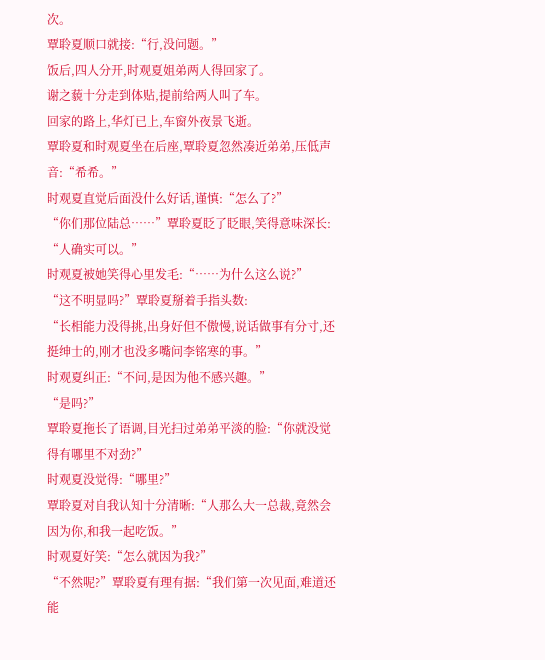次。
覃聆夏顺口就接:“行,没问题。”
饭后,四人分开,时观夏姐弟两人得回家了。
谢之藐十分走到体贴,提前给两人叫了车。
回家的路上,华灯已上,车窗外夜景飞逝。
覃聆夏和时观夏坐在后座,覃聆夏忽然凑近弟弟,压低声音:“希希。”
时观夏直觉后面没什么好话,谨慎:“怎么了?”
“你们那位陆总……”覃聆夏眨了眨眼,笑得意味深长:
“人确实可以。”
时观夏被她笑得心里发毛:“……为什么这么说?”
“这不明显吗?”覃聆夏掰着手指头数:
“长相能力没得挑,出身好但不傲慢,说话做事有分寸,还挺绅士的,刚才也没多嘴问李铭寒的事。”
时观夏纠正:“不问,是因为他不感兴趣。”
“是吗?”
覃聆夏拖长了语调,目光扫过弟弟平淡的脸:“你就没觉得有哪里不对劲?”
时观夏没觉得:“哪里?”
覃聆夏对自我认知十分清晰:“人那么大一总裁,竟然会因为你,和我一起吃饭。”
时观夏好笑:“怎么就因为我?”
“不然呢?”覃聆夏有理有据:“我们第一次见面,难道还能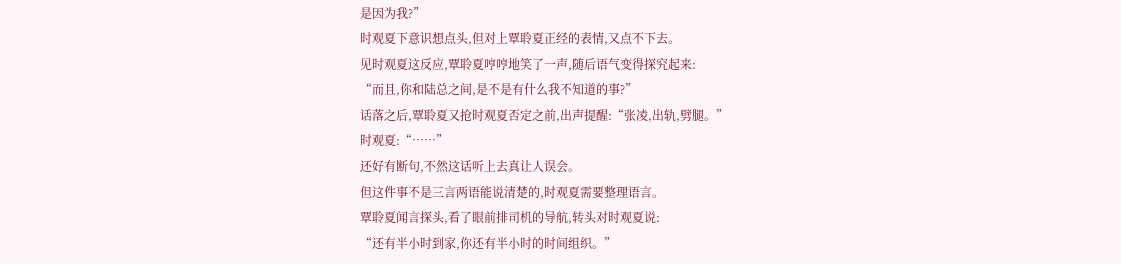是因为我?”
时观夏下意识想点头,但对上覃聆夏正经的表情,又点不下去。
见时观夏这反应,覃聆夏哼哼地笑了一声,随后语气变得探究起来:
“而且,你和陆总之间,是不是有什么我不知道的事?”
话落之后,覃聆夏又抢时观夏否定之前,出声提醒:“张凌,出轨,劈腿。”
时观夏:“……”
还好有断句,不然这话听上去真让人误会。
但这件事不是三言两语能说清楚的,时观夏需要整理语言。
覃聆夏闻言探头,看了眼前排司机的导航,转头对时观夏说:
“还有半小时到家,你还有半小时的时间组织。”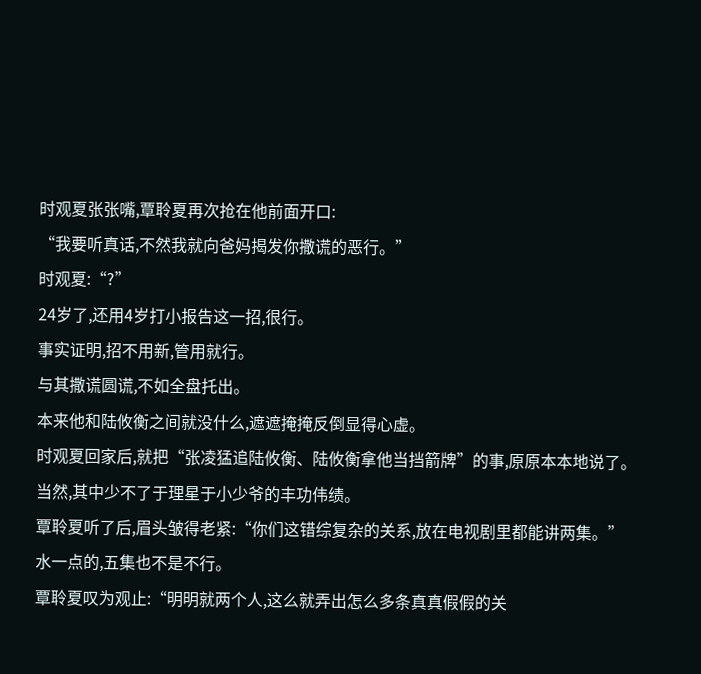时观夏张张嘴,覃聆夏再次抢在他前面开口:
“我要听真话,不然我就向爸妈揭发你撒谎的恶行。”
时观夏:“?”
24岁了,还用4岁打小报告这一招,很行。
事实证明,招不用新,管用就行。
与其撒谎圆谎,不如全盘托出。
本来他和陆攸衡之间就没什么,遮遮掩掩反倒显得心虚。
时观夏回家后,就把“张凌猛追陆攸衡、陆攸衡拿他当挡箭牌”的事,原原本本地说了。
当然,其中少不了于理星于小少爷的丰功伟绩。
覃聆夏听了后,眉头皱得老紧:“你们这错综复杂的关系,放在电视剧里都能讲两集。”
水一点的,五集也不是不行。
覃聆夏叹为观止:“明明就两个人,这么就弄出怎么多条真真假假的关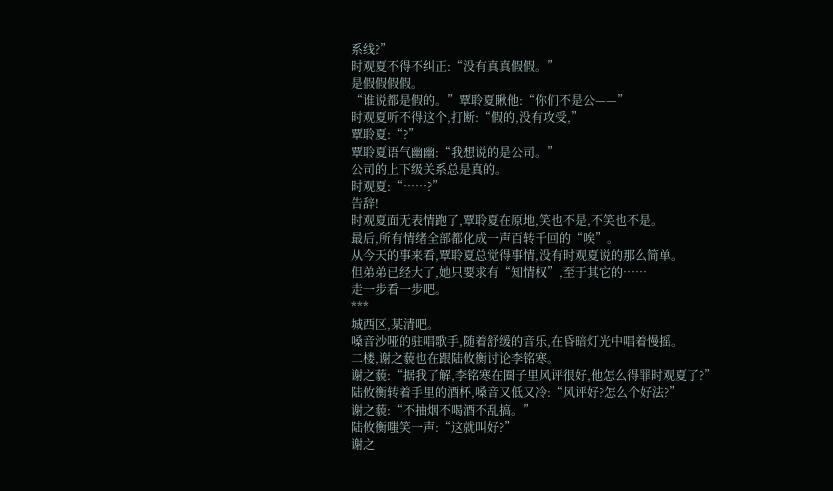系线?”
时观夏不得不纠正:“没有真真假假。”
是假假假假。
“谁说都是假的。”覃聆夏瞅他:“你们不是公——”
时观夏听不得这个,打断:“假的,没有攻受,”
覃聆夏:“?”
覃聆夏语气幽幽:“我想说的是公司。”
公司的上下级关系总是真的。
时观夏:“……?”
告辞!
时观夏面无表情跑了,覃聆夏在原地,笑也不是,不笑也不是。
最后,所有情绪全部都化成一声百转千回的“唉”。
从今天的事来看,覃聆夏总觉得事情,没有时观夏说的那么简单。
但弟弟已经大了,她只要求有“知情权”,至于其它的……
走一步看一步吧。
***
城西区,某清吧。
嗓音沙哑的驻唱歌手,随着舒缓的音乐,在昏暗灯光中唱着慢摇。
二楼,谢之藐也在跟陆攸衡讨论李铭寒。
谢之藐:“据我了解,李铭寒在圈子里风评很好,他怎么得罪时观夏了?”
陆攸衡转着手里的酒杯,嗓音又低又冷:“风评好?怎么个好法?”
谢之藐:“不抽烟不喝酒不乱搞。”
陆攸衡嗤笑一声:“这就叫好?”
谢之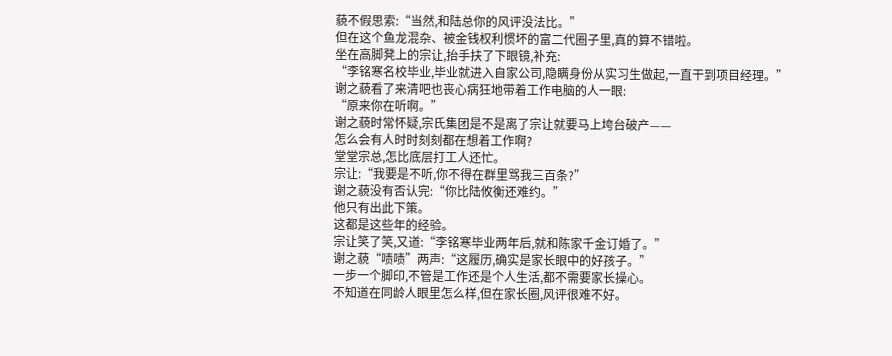藐不假思索:“当然,和陆总你的风评没法比。”
但在这个鱼龙混杂、被金钱权利惯坏的富二代圈子里,真的算不错啦。
坐在高脚凳上的宗让,抬手扶了下眼镜,补充:
“李铭寒名校毕业,毕业就进入自家公司,隐瞒身份从实习生做起,一直干到项目经理。”
谢之藐看了来清吧也丧心病狂地带着工作电脑的人一眼:
“原来你在听啊。”
谢之藐时常怀疑,宗氏集团是不是离了宗让就要马上垮台破产——
怎么会有人时时刻刻都在想着工作啊?
堂堂宗总,怎比底层打工人还忙。
宗让:“我要是不听,你不得在群里骂我三百条?”
谢之藐没有否认完:“你比陆攸衡还难约。”
他只有出此下策。
这都是这些年的经验。
宗让笑了笑,又道:“李铭寒毕业两年后,就和陈家千金订婚了。”
谢之藐“啧啧”两声:“这履历,确实是家长眼中的好孩子。”
一步一个脚印,不管是工作还是个人生活,都不需要家长操心。
不知道在同龄人眼里怎么样,但在家长圈,风评很难不好。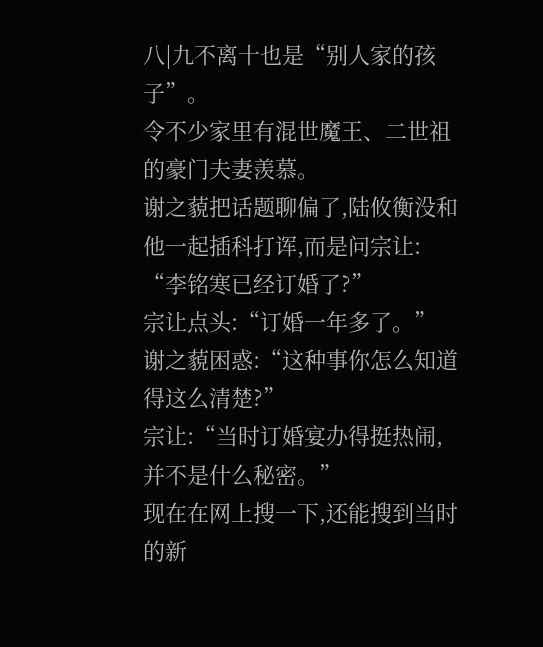八|九不离十也是“别人家的孩子”。
令不少家里有混世魔王、二世祖的豪门夫妻羡慕。
谢之藐把话题聊偏了,陆攸衡没和他一起插科打诨,而是问宗让:
“李铭寒已经订婚了?”
宗让点头:“订婚一年多了。”
谢之藐困惑:“这种事你怎么知道得这么清楚?”
宗让:“当时订婚宴办得挺热闹,并不是什么秘密。”
现在在网上搜一下,还能搜到当时的新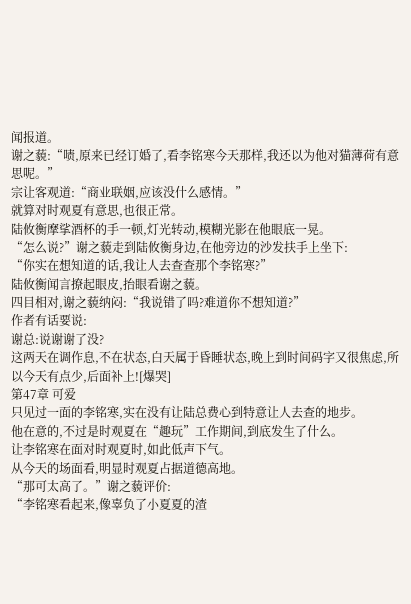闻报道。
谢之藐:“啧,原来已经订婚了,看李铭寒今天那样,我还以为他对猫薄荷有意思呢。”
宗让客观道:“商业联姻,应该没什么感情。”
就算对时观夏有意思,也很正常。
陆攸衡摩挲酒杯的手一顿,灯光转动,模糊光影在他眼底一晃。
“怎么说?”谢之藐走到陆攸衡身边,在他旁边的沙发扶手上坐下:
“你实在想知道的话,我让人去查查那个李铭寒?”
陆攸衡闻言撩起眼皮,抬眼看谢之藐。
四目相对,谢之藐纳闷:“我说错了吗?难道你不想知道?”
作者有话要说:
谢总:说谢谢了没?
这两天在调作息,不在状态,白天属于昏睡状态,晚上到时间码字又很焦虑,所以今天有点少,后面补上![爆哭]
第47章 可爱
只见过一面的李铭寒,实在没有让陆总费心到特意让人去查的地步。
他在意的,不过是时观夏在“趣玩”工作期间,到底发生了什么。
让李铭寒在面对时观夏时,如此低声下气。
从今天的场面看,明显时观夏占据道德高地。
“那可太高了。”谢之藐评价:
“李铭寒看起来,像辜负了小夏夏的渣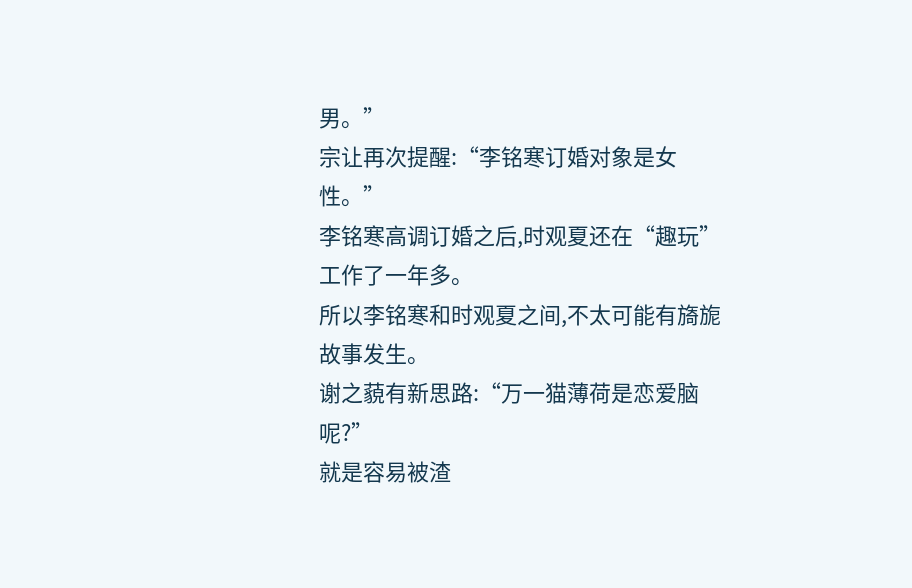男。”
宗让再次提醒:“李铭寒订婚对象是女性。”
李铭寒高调订婚之后,时观夏还在“趣玩”工作了一年多。
所以李铭寒和时观夏之间,不太可能有旖旎故事发生。
谢之藐有新思路:“万一猫薄荷是恋爱脑呢?”
就是容易被渣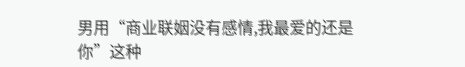男用“商业联姻没有感情,我最爱的还是你”这种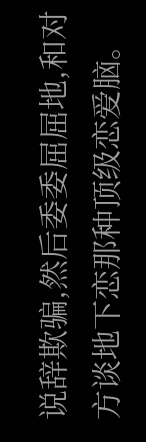说辞欺骗,然后委委屈屈地,和对方谈地下恋那种顶级恋爱脑。